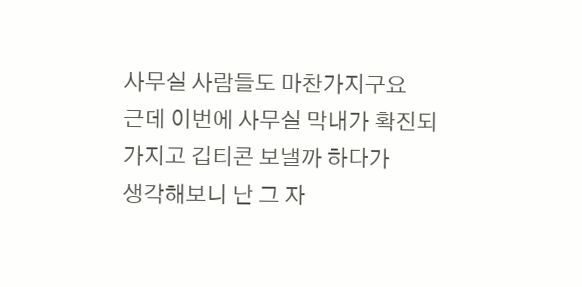사무실 사람들도 마찬가지구요
근데 이번에 사무실 막내가 확진되가지고 깁티콘 보낼까 하다가
생각해보니 난 그 자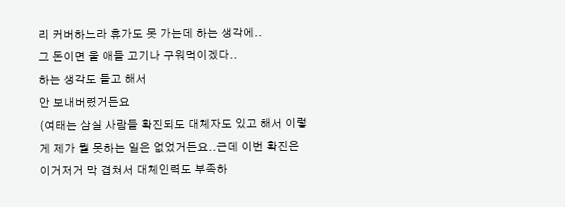리 커버하느라 휴가도 못 가는데 하는 생각에..
그 돈이면 울 애들 고기나 구워먹이겠다..
하는 생각도 들고 해서
안 보내버렸거든요
(여태는 삼실 사람들 확진되도 대체자도 있고 해서 이렇게 제가 뭘 못하는 일은 없었거든요..근데 이번 확진은 이거저거 막 겹쳐서 대체인력도 부족하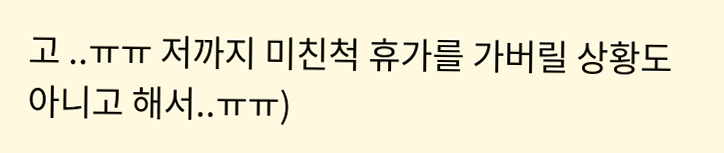고 ..ㅠㅠ 저까지 미친척 휴가를 가버릴 상황도 아니고 해서..ㅠㅠ)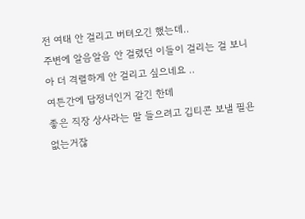전 여태 안 걸리고 버텨오긴 했는데..
주변에 알음알음 안 걸렸던 이들이 걸리는 걸 보니
아 더 격렬하게 안 걸리고 싶으네요 ..
여튼간에 답정너인거 같긴 한데
좋은 직장 상사라는 말 들으려고 깁티콘 보낼 필욘 없는거잖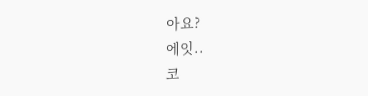아요?
에잇..
코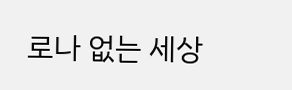로나 없는 세상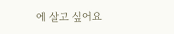에 살고 싶어요